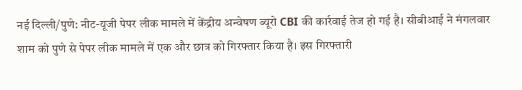नई दिल्ली/पुणे: नीट-यूजी पेपर लीक मामले में केंद्रीय अन्वेषण ब्यूरो CBI की कार्रवाई तेज हो गई है। सीबीआई ने मंगलवार शाम को पुणे से पेपर लीक मामले में एक और छात्र को गिरफ्तार किया है। इस गिरफ्तारी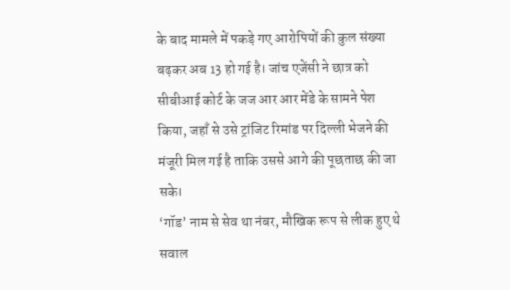के बाद मामले में पकड़े गए आरोपियों की कुल संख्या बढ़कर अब 13 हो गई है। जांच एजेंसी ने छात्र को सीबीआई कोर्ट के जज आर आर मेंडे के सामने पेश किया, जहाँ से उसे ट्रांजिट रिमांड पर दिल्ली भेजने की मंजूरी मिल गई है ताकि उससे आगे की पूछताछ की जा सके।
‘गॉड’ नाम से सेव था नंबर, मौखिक रूप से लीक हुए थे सवाल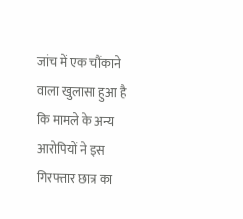जांच में एक चौंकाने वाला खुलासा हुआ है कि मामले के अन्य आरोपियों ने इस गिरफ्तार छात्र का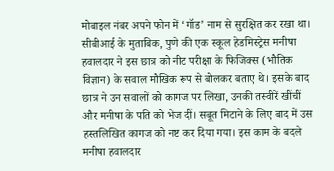मोबाइल नंबर अपने फोन में ‘गॉड’ नाम से सुरक्षित कर रखा था। सीबीआई के मुताबिक, पुणे की एक स्कूल हेडमिस्ट्रेस मनीषा हवालदार ने इस छात्र को नीट परीक्षा के फिजिक्स (भौतिक विज्ञान) के सवाल मौखिक रूप से बोलकर बताए थे। इसके बाद छात्र ने उन सवालों को कागज पर लिखा, उनकी तस्वीरें खींचीं और मनीषा के पति को भेज दीं। सबूत मिटाने के लिए बाद में उस हस्तलिखित कागज को नष्ट कर दिया गया। इस काम के बदले मनीषा हवालदार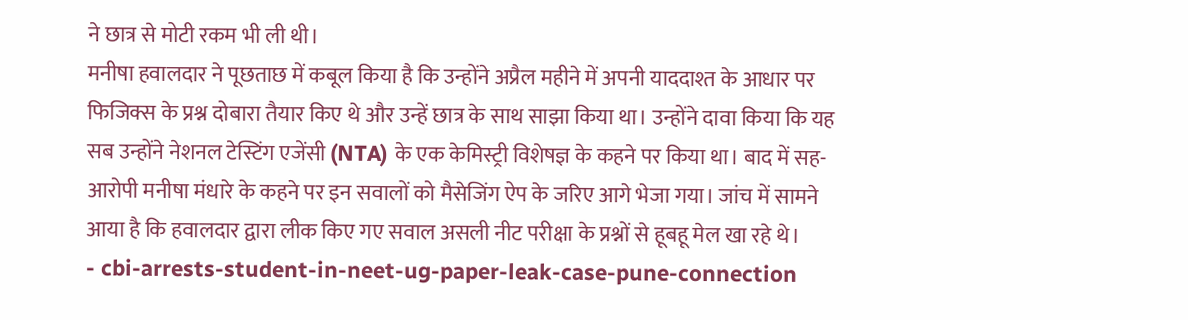ने छात्र से मोटी रकम भी ली थी।
मनीषा हवालदार ने पूछताछ में कबूल किया है कि उन्होंने अप्रैल महीने में अपनी याददाश्त के आधार पर फिजिक्स के प्रश्न दोबारा तैयार किए थे और उन्हें छात्र के साथ साझा किया था। उन्होंने दावा किया कि यह सब उन्होंने नेशनल टेस्टिंग एजेंसी (NTA) के एक केमिस्ट्री विशेषज्ञ के कहने पर किया था। बाद में सह-आरोपी मनीषा मंधारे के कहने पर इन सवालों को मैसेजिंग ऐप के जरिए आगे भेजा गया। जांच में सामने आया है कि हवालदार द्वारा लीक किए गए सवाल असली नीट परीक्षा के प्रश्नों से हूबहू मेल खा रहे थे।
- cbi-arrests-student-in-neet-ug-paper-leak-case-pune-connection